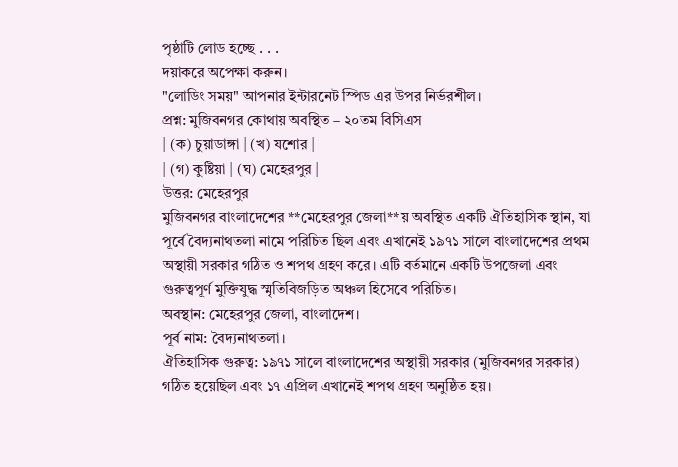পৃষ্ঠাটি লোড হচ্ছে . . .
দয়াকরে অপেক্ষা করুন।
"লোডিং সময়" আপনার ইন্টারনেট স্পিড এর উপর নির্ভরশীল।
প্রশ্ন: মুজিবনগর কোথায় অবস্থিত – ২০তম বিসিএস
| (ক) চুয়াডাঙ্গা | (খ) যশোর |
| (গ) কুষ্টিয়া | (ঘ) মেহেরপুর |
উত্তর: মেহেরপুর
মুজিবনগর বাংলাদেশের **মেহেরপুর জেলা**য় অবস্থিত একটি ঐতিহাসিক স্থান, যা পূর্বে বৈদ্যনাথতলা নামে পরিচিত ছিল এবং এখানেই ১৯৭১ সালে বাংলাদেশের প্রথম অস্থায়ী সরকার গঠিত ও শপথ গ্রহণ করে। এটি বর্তমানে একটি উপজেলা এবং গুরুত্বপূর্ণ মুক্তিযুদ্ধ স্মৃতিবিজড়িত অঞ্চল হিসেবে পরিচিত।
অবস্থান: মেহেরপুর জেলা, বাংলাদেশ।
পূর্ব নাম: বৈদ্যনাথতলা।
ঐতিহাসিক গুরুত্ব: ১৯৭১ সালে বাংলাদেশের অস্থায়ী সরকার (মুজিবনগর সরকার) গঠিত হয়েছিল এবং ১৭ এপ্রিল এখানেই শপথ গ্রহণ অনুষ্ঠিত হয়।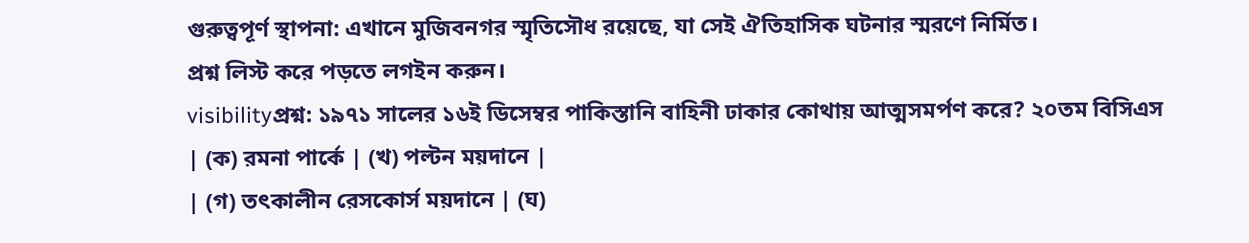গুরুত্বপূর্ণ স্থাপনা: এখানে মুজিবনগর স্মৃতিসৌধ রয়েছে, যা সেই ঐতিহাসিক ঘটনার স্মরণে নির্মিত।
প্রশ্ন লিস্ট করে পড়তে লগইন করুন।
visibilityপ্রশ্ন: ১৯৭১ সালের ১৬ই ডিসেম্বর পাকিস্তানি বাহিনী ঢাকার কোথায় আত্মসমর্পণ করে? ২০তম বিসিএস
| (ক) রমনা পার্কে | (খ) পল্টন ময়দানে |
| (গ) তৎকালীন রেসকোর্স ময়দানে | (ঘ)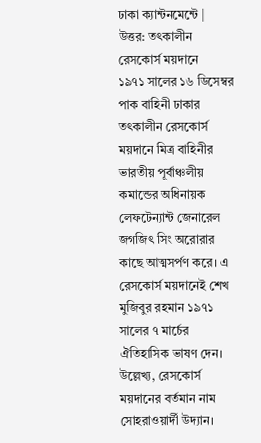ঢাকা ক্যান্টনমেন্টে |
উত্তর: তৎকালীন রেসকোর্স ময়দানে
১৯৭১ সালের ১৬ ডিসেম্বর পাক বাহিনী ঢাকার তৎকালীন রেসকোর্স ময়দানে মিত্র বাহিনীর ভারতীয় পূর্বাঞ্চলীয় কমান্ডের অধিনায়ক লেফটেন্যান্ট জেনারেল জগজিৎ সিং অরোরার কাছে আত্মসর্পণ করে। এ রেসকোর্স ময়দানেই শেখ মুজিবুর রহমান ১৯৭১ সালের ৭ মার্চের ঐতিহাসিক ভাষণ দেন। উল্লেখ্য, রেসকোর্স ময়দানের বর্তমান নাম সোহরাওয়ার্দী উদ্যান।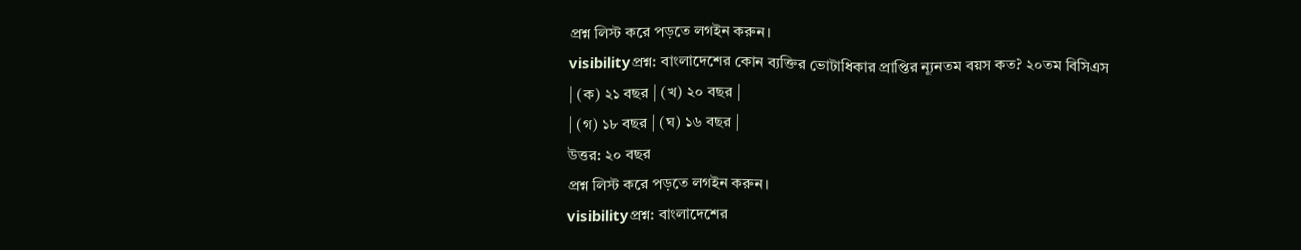প্রশ্ন লিস্ট করে পড়তে লগইন করুন।
visibilityপ্রশ্ন: বাংলাদেশের কোন ব্যক্তির ভোটাধিকার প্রাপ্তির ন্যূনতম বয়স কত? ২০তম বিসিএস
| (ক) ২১ বছর | (খ) ২০ বছর |
| (গ) ১৮ বছর | (ঘ) ১৬ বছর |
উত্তর: ২০ বছর
প্রশ্ন লিস্ট করে পড়তে লগইন করুন।
visibilityপ্রশ্ন: বাংলাদেশের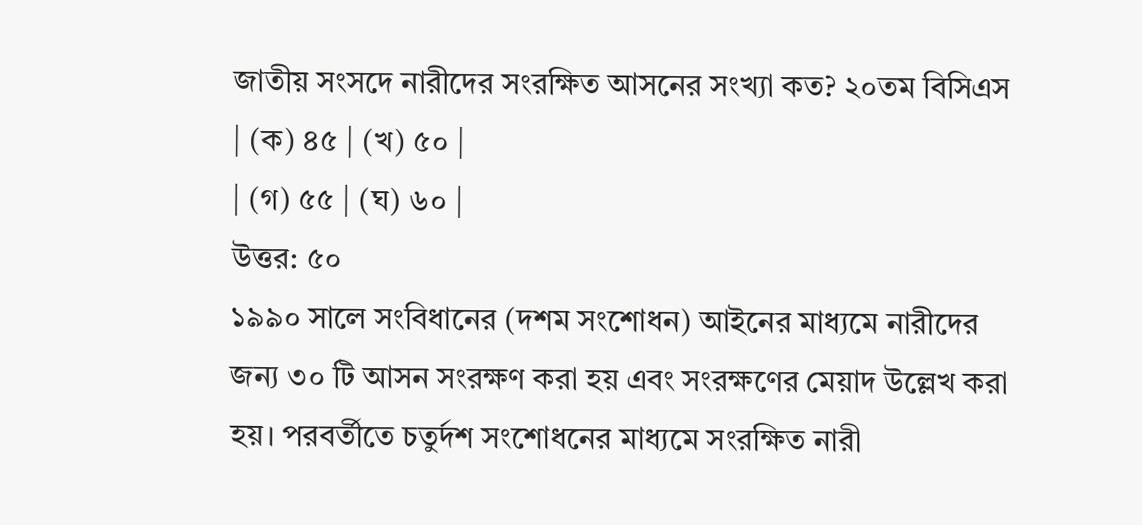জাতীয় সংসদে নারীদের সংরক্ষিত আসনের সংখ্যা কত? ২০তম বিসিএস
| (ক) ৪৫ | (খ) ৫০ |
| (গ) ৫৫ | (ঘ) ৬০ |
উত্তর: ৫০
১৯৯০ সালে সংবিধানের (দশম সংশোধন) আইনের মাধ্যমে নারীদের জন্য ৩০ টি আসন সংরক্ষণ করা হয় এবং সংরক্ষণের মেয়াদ উল্লেখ করা হয়। পরবর্তীতে চতুর্দশ সংশোধনের মাধ্যমে সংরক্ষিত নারী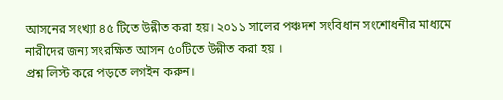আসনের সংখ্যা ৪৫ টিতে উন্নীত করা হয়। ২০১১ সালের পঞ্চদশ সংবিধান সংশোধনীর মাধ্যমে নারীদের জন্য সংরক্ষিত আসন ৫০টিতে উন্নীত করা হয় ।
প্রশ্ন লিস্ট করে পড়তে লগইন করুন।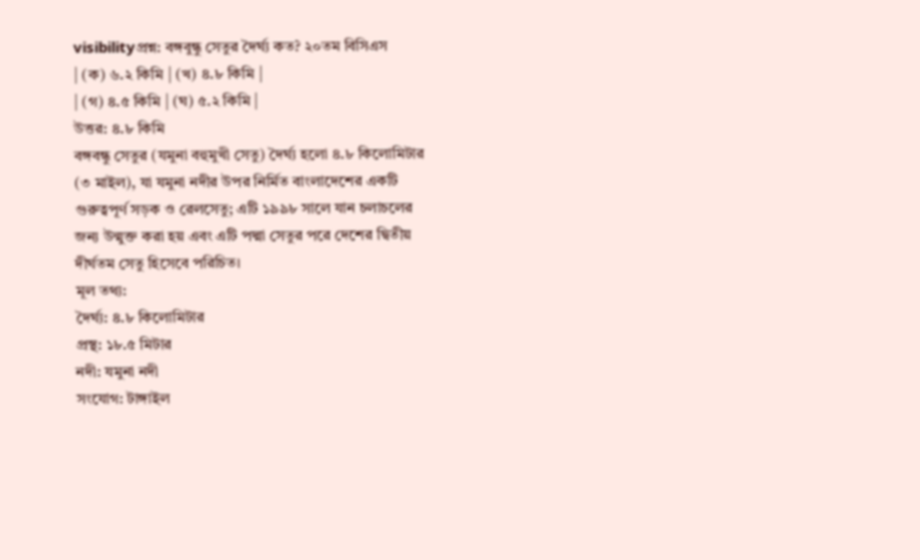visibilityপ্রশ্ন: বঙ্গবুন্ধু সেতুর দৈর্ঘ্য কত? ২০তম বিসিএস
| (ক) ৬.২ কিমি | (খ) ৪.৮ কিমি |
| (গ) ৪.৫ কিমি | (ঘ) ৫.২ কিমি |
উত্তর: ৪.৮ কিমি
বঙ্গবন্ধু সেতুর (যমুনা বহুমুখী সেতু) দৈর্ঘ্য হলো ৪.৮ কিলোমিটার (৩ মাইল), যা যমুনা নদীর উপর নির্মিত বাংলাদেশের একটি গুরুত্বপূর্ণ সড়ক ও রেলসেতু; এটি ১৯৯৮ সালে যান চলাচলের জন্য উন্মুক্ত করা হয় এবং এটি পদ্মা সেতুর পরে দেশের দ্বিতীয় দীর্ঘতম সেতু হিসেবে পরিচিত।
মূল তথ্য:
দৈর্ঘ্য: ৪.৮ কিলোমিটার
প্রস্থ: ১৮.৫ মিটার
নদী: যমুনা নদী
সংযোগ: টাঙ্গাইল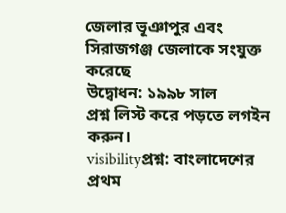জেলার ভূঞাপুর এবং সিরাজগঞ্জ জেলাকে সংযুক্ত করেছে
উদ্বোধন: ১৯৯৮ সাল
প্রশ্ন লিস্ট করে পড়তে লগইন করুন।
visibilityপ্রশ্ন: বাংলাদেশের প্রথম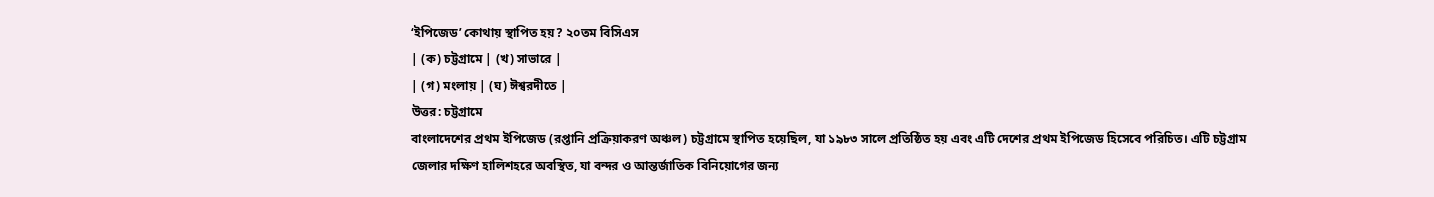‘ইপিজেড’ কোথায় স্থাপিত হয়? ২০তম বিসিএস
| (ক) চট্টগ্রামে | (খ) সাভারে |
| (গ) মংলায় | (ঘ) ঈশ্বরদীতে |
উত্তর: চট্টগ্রামে
বাংলাদেশের প্রথম ইপিজেড (রপ্তানি প্রক্রিয়াকরণ অঞ্চল) চট্টগ্রামে স্থাপিত হয়েছিল, যা ১৯৮৩ সালে প্রতিষ্ঠিত হয় এবং এটি দেশের প্রথম ইপিজেড হিসেবে পরিচিত। এটি চট্টগ্রাম জেলার দক্ষিণ হালিশহরে অবস্থিত, যা বন্দর ও আন্তর্জাতিক বিনিয়োগের জন্য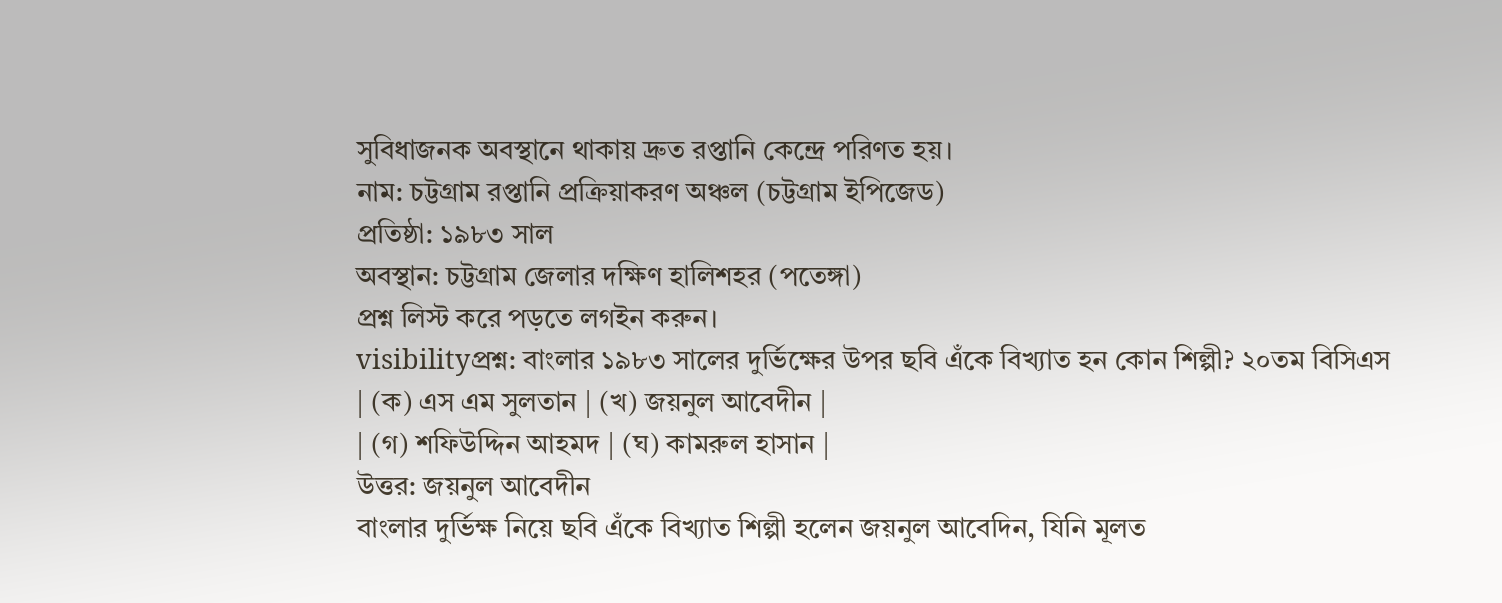সুবিধাজনক অবস্থানে থাকায় দ্রুত রপ্তানি কেন্দ্রে পরিণত হয়।
নাম: চট্টগ্রাম রপ্তানি প্রক্রিয়াকরণ অঞ্চল (চট্টগ্রাম ইপিজেড)
প্রতিষ্ঠা: ১৯৮৩ সাল
অবস্থান: চট্টগ্রাম জেলার দক্ষিণ হালিশহর (পতেঙ্গা)
প্রশ্ন লিস্ট করে পড়তে লগইন করুন।
visibilityপ্রশ্ন: বাংলার ১৯৮৩ সালের দুর্ভিক্ষের উপর ছবি এঁকে বিখ্যাত হন কোন শিল্পী? ২০তম বিসিএস
| (ক) এস এম সুলতান | (খ) জয়নুল আবেদীন |
| (গ) শফিউদ্দিন আহমদ | (ঘ) কামরুল হাসান |
উত্তর: জয়নুল আবেদীন
বাংলার দুর্ভিক্ষ নিয়ে ছবি এঁকে বিখ্যাত শিল্পী হলেন জয়নুল আবেদিন, যিনি মূলত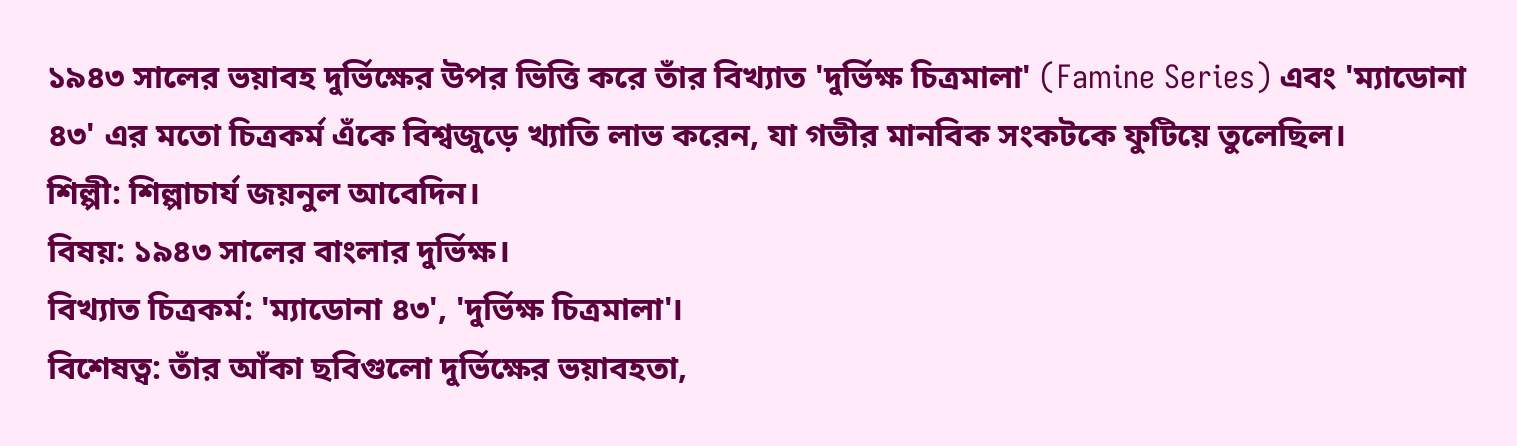১৯৪৩ সালের ভয়াবহ দুর্ভিক্ষের উপর ভিত্তি করে তাঁর বিখ্যাত 'দুর্ভিক্ষ চিত্রমালা' (Famine Series) এবং 'ম্যাডোনা ৪৩' এর মতো চিত্রকর্ম এঁকে বিশ্বজুড়ে খ্যাতি লাভ করেন, যা গভীর মানবিক সংকটকে ফুটিয়ে তুলেছিল।
শিল্পী: শিল্পাচার্য জয়নুল আবেদিন।
বিষয়: ১৯৪৩ সালের বাংলার দুর্ভিক্ষ।
বিখ্যাত চিত্রকর্ম: 'ম্যাডোনা ৪৩', 'দুর্ভিক্ষ চিত্রমালা'।
বিশেষত্ব: তাঁর আঁকা ছবিগুলো দুর্ভিক্ষের ভয়াবহতা,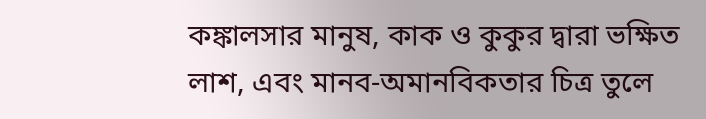কঙ্কালসার মানুষ, কাক ও কুকুর দ্বারা ভক্ষিত লাশ, এবং মানব-অমানবিকতার চিত্র তুলে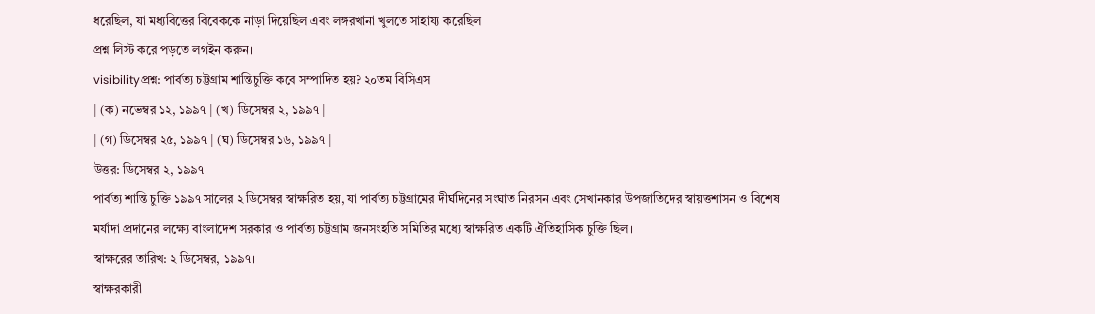ধরেছিল, যা মধ্যবিত্তের বিবেককে নাড়া দিয়েছিল এবং লঙ্গরখানা খুলতে সাহায্য করেছিল
প্রশ্ন লিস্ট করে পড়তে লগইন করুন।
visibilityপ্রশ্ন: পার্বত্য চট্টগ্রাম শান্তিচুক্তি কবে সম্পাদিত হয়? ২০তম বিসিএস
| (ক) নভেম্বর ১২, ১৯৯৭ | (খ) ডিসেম্বর ২, ১৯৯৭ |
| (গ) ডিসেম্বর ২৫, ১৯৯৭ | (ঘ) ডিসেম্বর ১৬, ১৯৯৭ |
উত্তর: ডিসেম্বর ২, ১৯৯৭
পার্বত্য শান্তি চুক্তি ১৯৯৭ সালের ২ ডিসেম্বর স্বাক্ষরিত হয়, যা পার্বত্য চট্টগ্রামের দীর্ঘদিনের সংঘাত নিরসন এবং সেখানকার উপজাতিদের স্বায়ত্তশাসন ও বিশেষ মর্যাদা প্রদানের লক্ষ্যে বাংলাদেশ সরকার ও পার্বত্য চট্টগ্রাম জনসংহতি সমিতির মধ্যে স্বাক্ষরিত একটি ঐতিহাসিক চুক্তি ছিল।
স্বাক্ষরের তারিখ: ২ ডিসেম্বর, ১৯৯৭।
স্বাক্ষরকারী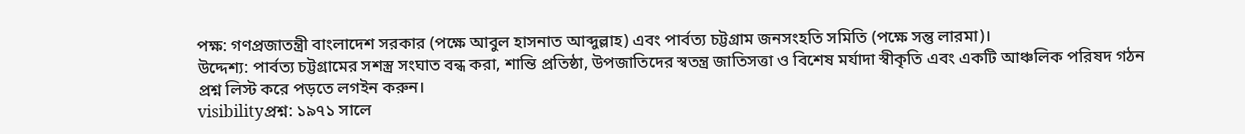পক্ষ: গণপ্রজাতন্ত্রী বাংলাদেশ সরকার (পক্ষে আবুল হাসনাত আব্দুল্লাহ) এবং পার্বত্য চট্টগ্রাম জনসংহতি সমিতি (পক্ষে সন্তু লারমা)।
উদ্দেশ্য: পার্বত্য চট্টগ্রামের সশস্ত্র সংঘাত বন্ধ করা, শান্তি প্রতিষ্ঠা, উপজাতিদের স্বতন্ত্র জাতিসত্তা ও বিশেষ মর্যাদা স্বীকৃতি এবং একটি আঞ্চলিক পরিষদ গঠন
প্রশ্ন লিস্ট করে পড়তে লগইন করুন।
visibilityপ্রশ্ন: ১৯৭১ সালে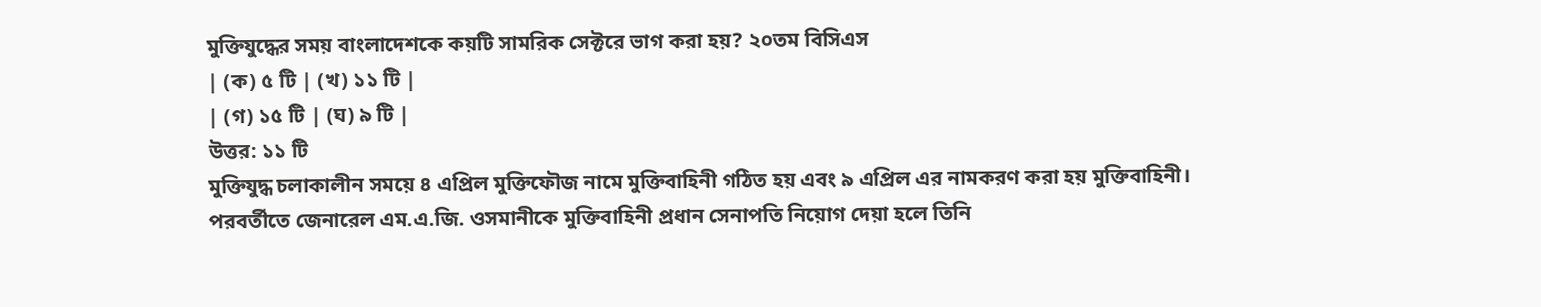মুক্তিযুদ্ধের সময় বাংলাদেশকে কয়টি সামরিক সেক্টরে ভাগ করা হয়? ২০তম বিসিএস
| (ক) ৫ টি | (খ) ১১ টি |
| (গ) ১৫ টি | (ঘ) ৯ টি |
উত্তর: ১১ টি
মুক্তিযুদ্ধ চলাকালীন সময়ে ৪ এপ্রিল মুক্তিফৌজ নামে মুক্তিবাহিনী গঠিত হয় এবং ৯ এপ্রিল এর নামকরণ করা হয় মুক্তিবাহিনী। পরবর্তীতে জেনারেল এম.এ.জি. ওসমানীকে মুক্তিবাহিনী প্রধান সেনাপতি নিয়োগ দেয়া হলে তিনি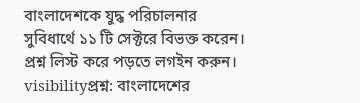বাংলাদেশকে যুদ্ধ পরিচালনার সুবিধার্থে ১১ টি সেক্টরে বিভক্ত করেন।
প্রশ্ন লিস্ট করে পড়তে লগইন করুন।
visibilityপ্রশ্ন: বাংলাদেশের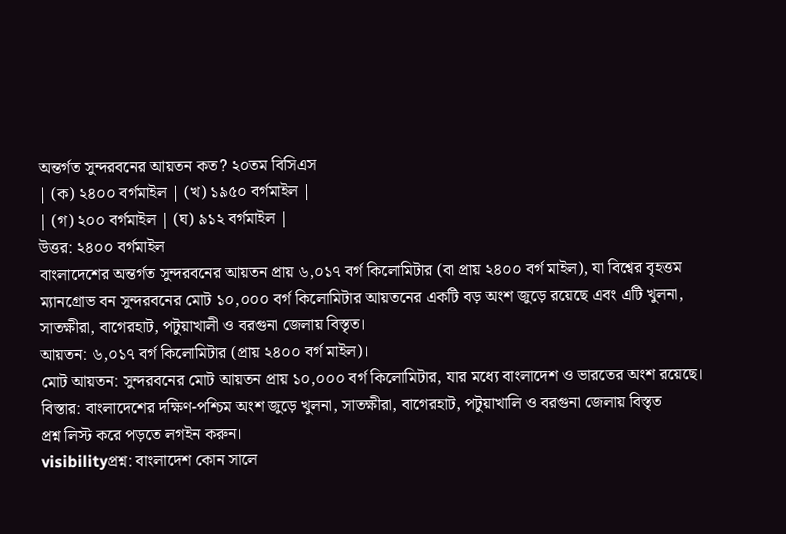অন্তর্গত সুন্দরবনের আয়তন কত? ২০তম বিসিএস
| (ক) ২৪০০ বর্গমাইল | (খ) ১৯৫০ বর্গমাইল |
| (গ) ২০০ বর্গমাইল | (ঘ) ৯১২ বর্গমাইল |
উত্তর: ২৪০০ বর্গমাইল
বাংলাদেশের অন্তর্গত সুন্দরবনের আয়তন প্রায় ৬,০১৭ বর্গ কিলোমিটার (বা প্রায় ২৪০০ বর্গ মাইল), যা বিশ্বের বৃহত্তম ম্যানগ্রোভ বন সুন্দরবনের মোট ১০,০০০ বর্গ কিলোমিটার আয়তনের একটি বড় অংশ জুড়ে রয়েছে এবং এটি খুলনা, সাতক্ষীরা, বাগেরহাট, পটুয়াখালী ও বরগুনা জেলায় বিস্তৃত।
আয়তন: ৬,০১৭ বর্গ কিলোমিটার (প্রায় ২৪০০ বর্গ মাইল)।
মোট আয়তন: সুন্দরবনের মোট আয়তন প্রায় ১০,০০০ বর্গ কিলোমিটার, যার মধ্যে বাংলাদেশ ও ভারতের অংশ রয়েছে।
বিস্তার: বাংলাদেশের দক্ষিণ-পশ্চিম অংশ জুড়ে খুলনা, সাতক্ষীরা, বাগেরহাট, পটুয়াখালি ও বরগুনা জেলায় বিস্তৃত
প্রশ্ন লিস্ট করে পড়তে লগইন করুন।
visibilityপ্রশ্ন: বাংলাদেশ কোন সালে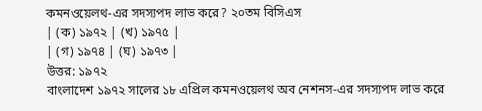কমনওয়েলথ-এর সদস্যপদ লাভ করে? ২০তম বিসিএস
| (ক) ১৯৭২ | (খ) ১৯৭৫ |
| (গ) ১৯৭৪ | (ঘ) ১৯৭৩ |
উত্তর: ১৯৭২
বাংলাদেশ ১৯৭২ সালের ১৮ এপ্রিল কমনওয়েলথ অব নেশনস-এর সদস্যপদ লাভ করে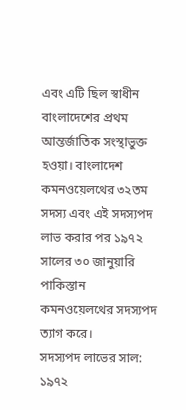এবং এটি ছিল স্বাধীন বাংলাদেশের প্রথম আন্তর্জাতিক সংস্থাভুক্ত হওয়া। বাংলাদেশ কমনওয়েলথের ৩২তম সদস্য এবং এই সদস্যপদ লাভ করার পর ১৯৭২ সালের ৩০ জানুয়ারি পাকিস্তান কমনওয়েলথের সদস্যপদ ত্যাগ করে।
সদস্যপদ লাভের সাল: ১৯৭২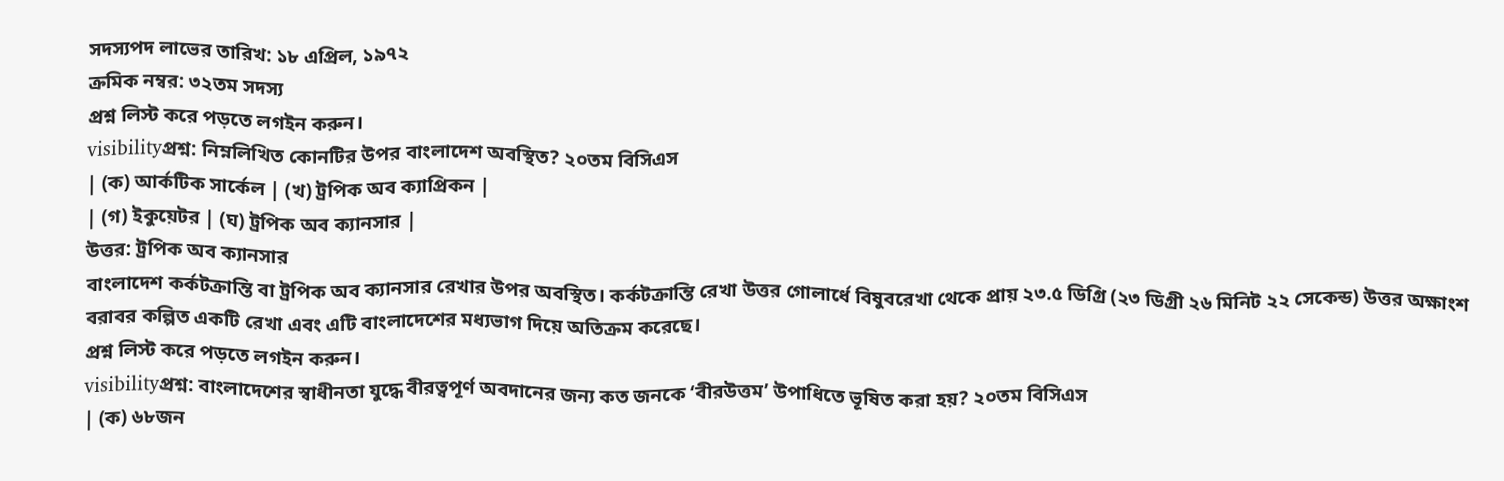সদস্যপদ লাভের তারিখ: ১৮ এপ্রিল, ১৯৭২
ক্রমিক নম্বর: ৩২তম সদস্য
প্রশ্ন লিস্ট করে পড়তে লগইন করুন।
visibilityপ্রশ্ন: নিম্নলিখিত কোনটির উপর বাংলাদেশ অবস্থিত? ২০তম বিসিএস
| (ক) আর্কটিক সার্কেল | (খ) ট্রপিক অব ক্যাপ্রিকন |
| (গ) ইকুয়েটর | (ঘ) ট্রপিক অব ক্যানসার |
উত্তর: ট্রপিক অব ক্যানসার
বাংলাদেশ কর্কটক্রান্তি বা ট্রপিক অব ক্যানসার রেখার উপর অবস্থিত। কর্কটক্রান্তি রেখা উত্তর গোলার্ধে বিষুবরেখা থেকে প্রায় ২৩.৫ ডিগ্রি (২৩ ডিগ্রী ২৬ মিনিট ২২ সেকেন্ড) উত্তর অক্ষাংশ বরাবর কল্পিত একটি রেখা এবং এটি বাংলাদেশের মধ্যভাগ দিয়ে অতিক্রম করেছে।
প্রশ্ন লিস্ট করে পড়তে লগইন করুন।
visibilityপ্রশ্ন: বাংলাদেশের স্বাধীনতা যুদ্ধে বীরত্বপূর্ণ অবদানের জন্য কত জনকে ‘বীরউত্তম’ উপাধিতে ভূষিত করা হয়? ২০তম বিসিএস
| (ক) ৬৮জন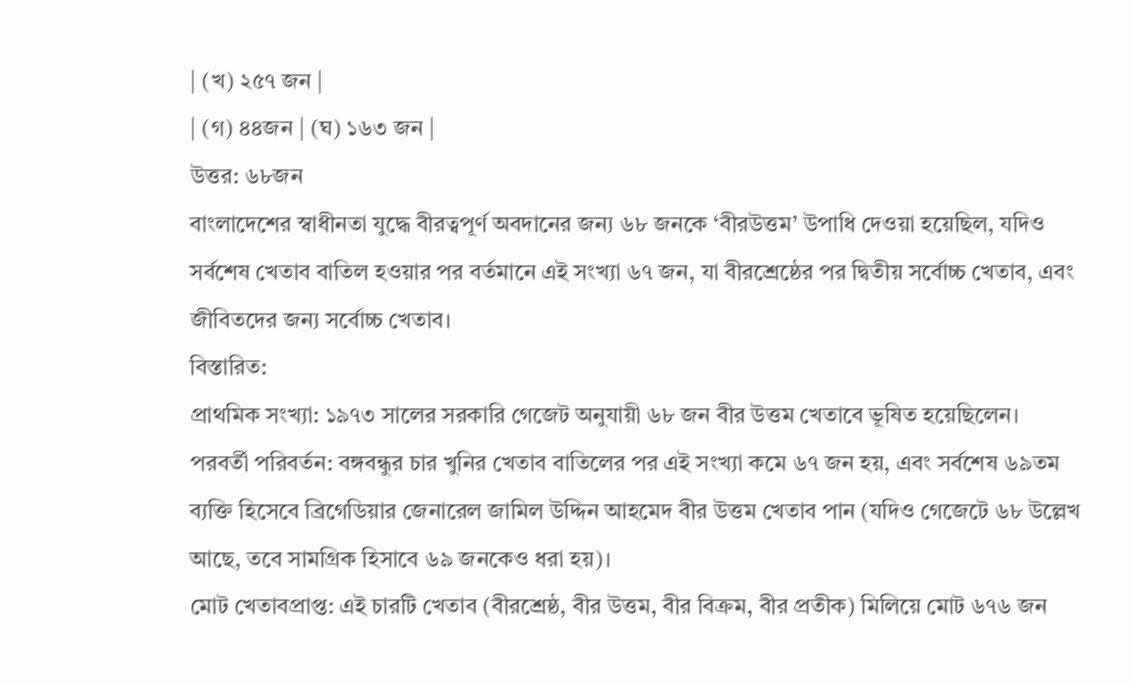| (খ) ২৫৭ জন |
| (গ) ৪৪জন | (ঘ) ১৬৩ জন |
উত্তর: ৬৮জন
বাংলাদেশের স্বাধীনতা যুদ্ধে বীরত্বপূর্ণ অবদানের জন্য ৬৮ জনকে ‘বীরউত্তম’ উপাধি দেওয়া হয়েছিল, যদিও সর্বশেষ খেতাব বাতিল হওয়ার পর বর্তমানে এই সংখ্যা ৬৭ জন, যা বীরশ্রেষ্ঠের পর দ্বিতীয় সর্বোচ্চ খেতাব, এবং জীবিতদের জন্য সর্বোচ্চ খেতাব।
বিস্তারিত:
প্রাথমিক সংখ্যা: ১৯৭৩ সালের সরকারি গেজেট অনুযায়ী ৬৮ জন বীর উত্তম খেতাবে ভূষিত হয়েছিলেন।
পরবর্তী পরিবর্তন: বঙ্গবন্ধুর চার খুনির খেতাব বাতিলের পর এই সংখ্যা কমে ৬৭ জন হয়, এবং সর্বশেষ ৬৯তম ব্যক্তি হিসেবে ব্রিগেডিয়ার জেনারেল জামিল উদ্দিন আহমেদ বীর উত্তম খেতাব পান (যদিও গেজেটে ৬৮ উল্লেখ আছে, তবে সামগ্রিক হিসাবে ৬৯ জনকেও ধরা হয়)।
মোট খেতাবপ্রাপ্ত: এই চারটি খেতাব (বীরশ্রেষ্ঠ, বীর উত্তম, বীর বিক্রম, বীর প্রতীক) মিলিয়ে মোট ৬৭৬ জন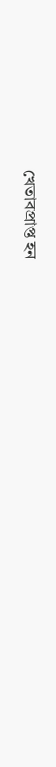খেতাবপ্রাপ্ত হন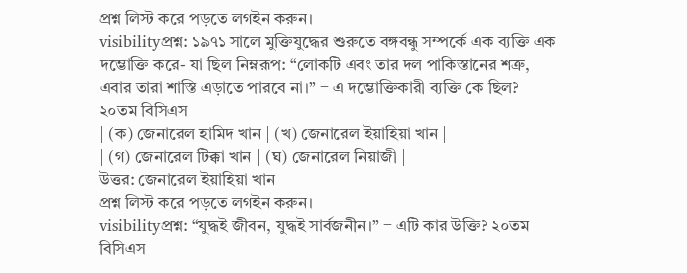প্রশ্ন লিস্ট করে পড়তে লগইন করুন।
visibilityপ্রশ্ন: ১৯৭১ সালে মুক্তিযুদ্ধের শুরুতে বঙ্গবন্ধু সম্পর্কে এক ব্যক্তি এক দম্ভোক্তি করে- যা ছিল নিম্নরূপ: “লোকটি এবং তার দল পাকিস্তানের শত্রু, এবার তারা শাস্তি এড়াতে পারবে না।” ‒ এ দম্ভোক্তিকারী ব্যক্তি কে ছিল? ২০তম বিসিএস
| (ক) জেনারেল হামিদ খান | (খ) জেনারেল ইয়াহিয়া খান |
| (গ) জেনারেল টিক্কা খান | (ঘ) জেনারেল নিয়াজী |
উত্তর: জেনারেল ইয়াহিয়া খান
প্রশ্ন লিস্ট করে পড়তে লগইন করুন।
visibilityপ্রশ্ন: “যুদ্ধই জীবন, যুদ্ধই সার্বজনীন।” ‒ এটি কার উক্তি? ২০তম বিসিএস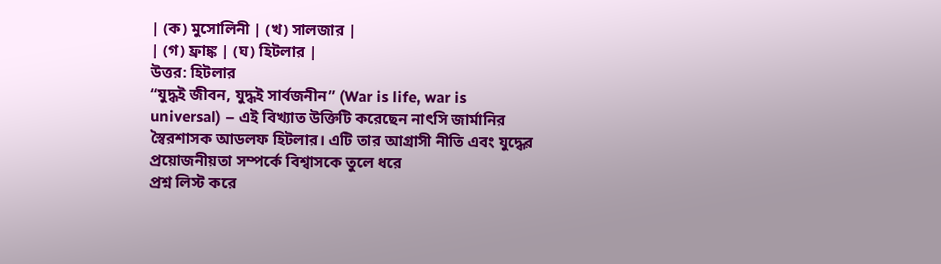| (ক) মুসোলিনী | (খ) সালজার |
| (গ) ফ্রাঙ্ক | (ঘ) হিটলার |
উত্তর: হিটলার
“যুদ্ধই জীবন, যুদ্ধই সার্বজনীন” (War is life, war is universal) – এই বিখ্যাত উক্তিটি করেছেন নাৎসি জার্মানির স্বৈরশাসক আডলফ হিটলার। এটি তার আগ্রাসী নীতি এবং যুদ্ধের প্রয়োজনীয়তা সম্পর্কে বিশ্বাসকে তুলে ধরে
প্রশ্ন লিস্ট করে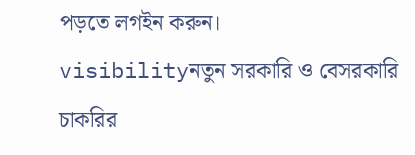পড়তে লগইন করুন।
visibilityনতুন সরকারি ও বেসরকারি চাকরির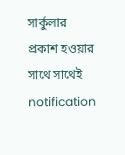সার্কুলার প্রকাশ হওয়ার সাথে সাথেই notification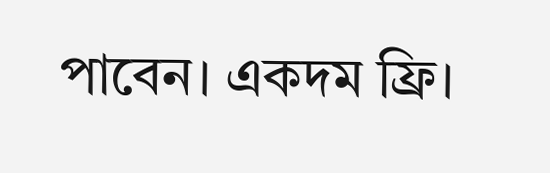পাবেন। একদম ফ্রি।